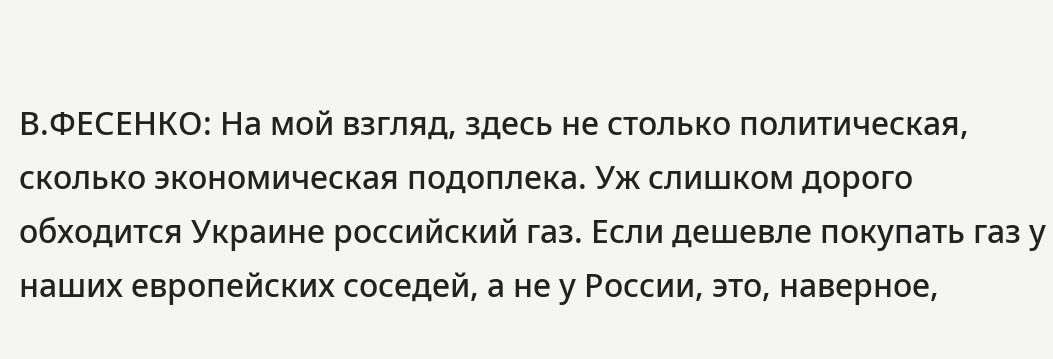В.ФЕСЕНКО: На мой взгляд, здесь не столько политическая, сколько экономическая подоплека. Уж слишком дорого обходится Украине российский газ. Если дешевле покупать газ у наших европейских соседей, а не у России, это, наверное,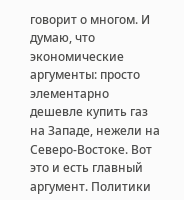говорит о многом. И думаю, что экономические аргументы: просто элементарно дешевле купить газ на Западе, нежели на Северо-Востоке. Вот это и есть главный аргумент. Политики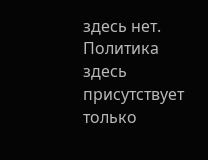здесь нет.
Политика здесь присутствует только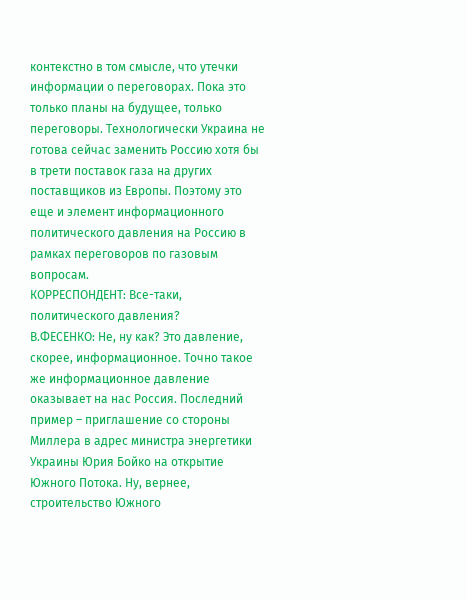контекстно в том смысле, что утечки информации о переговорах. Пока это только планы на будущее, только переговоры. Технологически Украина не готова сейчас заменить Россию хотя бы в трети поставок газа на других поставщиков из Европы. Поэтому это еще и элемент информационного политического давления на Россию в рамках переговоров по газовым вопросам.
КОРРЕСПОНДЕНТ: Все-таки, политического давления?
В.ФЕСЕНКО: Не, ну как? Это давление, скорее, информационное. Точно такое же информационное давление оказывает на нас Россия. Последний пример – приглашение со стороны Миллера в адрес министра энергетики Украины Юрия Бойко на открытие Южного Потока. Ну, вернее, строительство Южного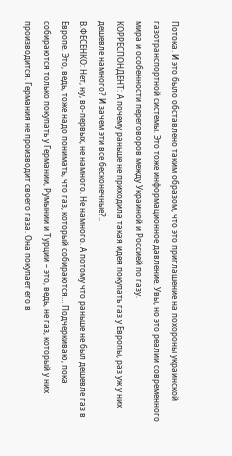Потока. И это было обставлено таким образом, что это приглашение на похороны украинской газотранспортной системы. Это тоже информационное давление. Увы, но это реалии современного мира и особенности переговоров между Украиной и Россией по газу.
КОРРЕСПОНДЕНТ: А почему раньше не приходила такая идея покупать газ у Европы, раз уж у них дешевле намного? И зачем эти все бесконечные?..
В.ФЕСЕНКО: Нет, ну, во-первых, не намного. Не намного. А потому что раньше не был дешевле газ в Европе. Это, ведь, тоже надо понимать, что газ, который собираются… Подчеркиваю, пока собираются только покупать у Германии, Румынии и Турции – это, ведь, не газ, который у них производится. Германия не производит своего газа. Она покупает его в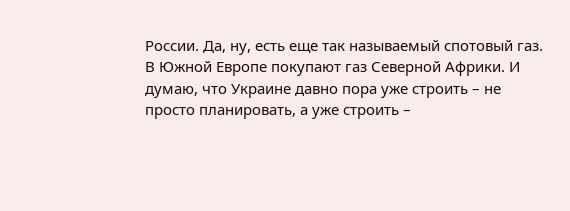России. Да, ну, есть еще так называемый спотовый газ. В Южной Европе покупают газ Северной Африки. И думаю, что Украине давно пора уже строить – не просто планировать, а уже строить –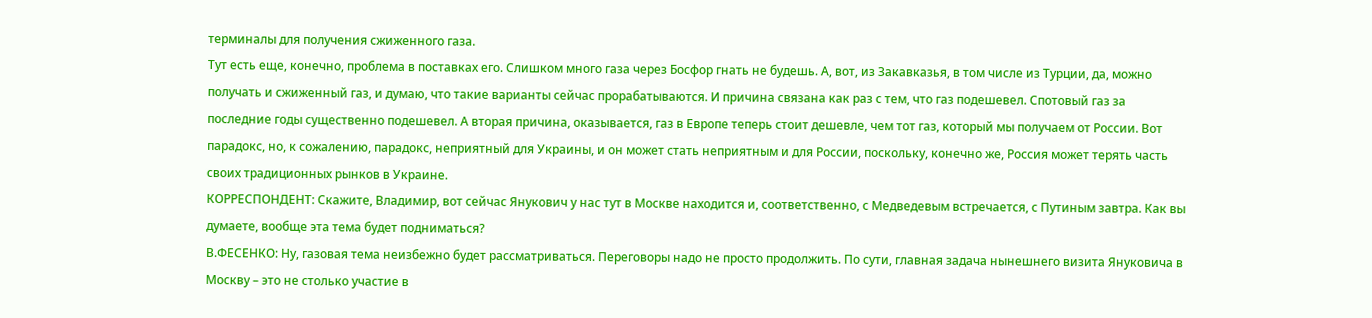терминалы для получения сжиженного газа.
Тут есть еще, конечно, проблема в поставках его. Слишком много газа через Босфор гнать не будешь. А, вот, из Закавказья, в том числе из Турции, да, можно получать и сжиженный газ, и думаю, что такие варианты сейчас прорабатываются. И причина связана как раз с тем, что газ подешевел. Спотовый газ за последние годы существенно подешевел. А вторая причина, оказывается, газ в Европе теперь стоит дешевле, чем тот газ, который мы получаем от России. Вот парадокс, но, к сожалению, парадокс, неприятный для Украины, и он может стать неприятным и для России, поскольку, конечно же, Россия может терять часть своих традиционных рынков в Украине.
КОРРЕСПОНДЕНТ: Скажите, Владимир, вот сейчас Янукович у нас тут в Москве находится и, соответственно, с Медведевым встречается, с Путиным завтра. Как вы думаете, вообще эта тема будет подниматься?
В.ФЕСЕНКО: Ну, газовая тема неизбежно будет рассматриваться. Переговоры надо не просто продолжить. По сути, главная задача нынешнего визита Януковича в Москву – это не столько участие в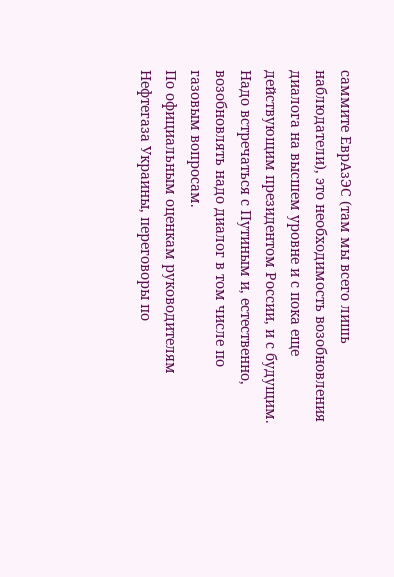саммите ЕврАзЭС (там мы всего лишь наблюдатели), это необходимость возобновления диалога на высшем уровне и с пока еще действующим президентом России, и с будущим. Надо встречаться с Путиным и, естественно, возобновлять надо диалог в том числе по газовым вопросам.
По официальным оценкам руководителям Нефтегаза Украины, переговоры по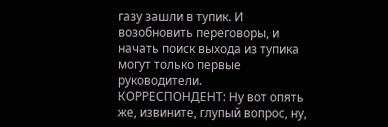газу зашли в тупик. И возобновить переговоры, и начать поиск выхода из тупика могут только первые руководители.
КОРРЕСПОНДЕНТ: Ну вот опять же, извините, глупый вопрос, ну,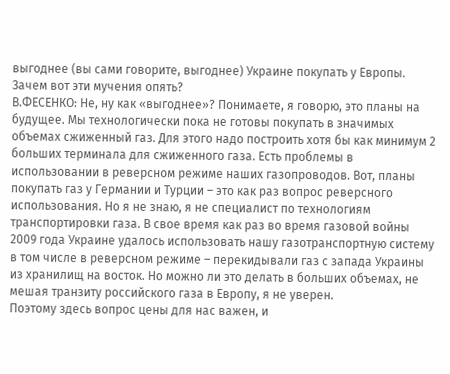выгоднее (вы сами говорите, выгоднее) Украине покупать у Европы. Зачем вот эти мучения опять?
В.ФЕСЕНКО: Не, ну как «выгоднее»? Понимаете, я говорю, это планы на будущее. Мы технологически пока не готовы покупать в значимых объемах сжиженный газ. Для этого надо построить хотя бы как минимум 2 больших терминала для сжиженного газа. Есть проблемы в использовании в реверсном режиме наших газопроводов. Вот, планы покупать газ у Германии и Турции – это как раз вопрос реверсного использования. Но я не знаю, я не специалист по технологиям транспортировки газа. В свое время как раз во время газовой войны 2009 года Украине удалось использовать нашу газотранспортную систему в том числе в реверсном режиме – перекидывали газ с запада Украины из хранилищ на восток. Но можно ли это делать в больших объемах, не мешая транзиту российского газа в Европу, я не уверен.
Поэтому здесь вопрос цены для нас важен, и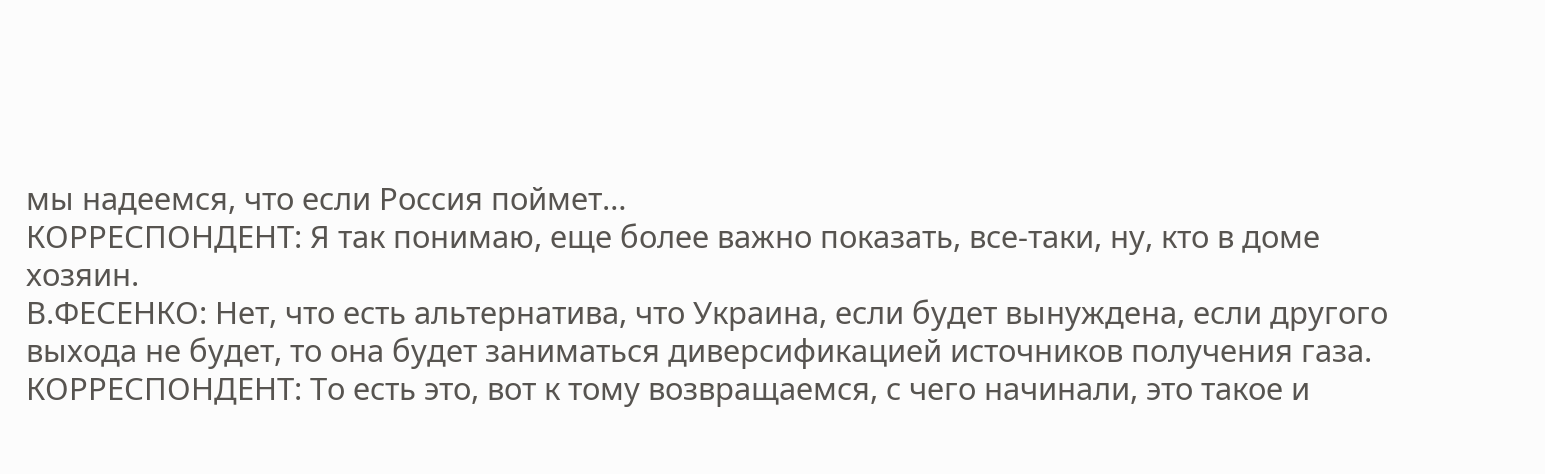мы надеемся, что если Россия поймет…
КОРРЕСПОНДЕНТ: Я так понимаю, еще более важно показать, все-таки, ну, кто в доме хозяин.
В.ФЕСЕНКО: Нет, что есть альтернатива, что Украина, если будет вынуждена, если другого выхода не будет, то она будет заниматься диверсификацией источников получения газа.
КОРРЕСПОНДЕНТ: То есть это, вот к тому возвращаемся, с чего начинали, это такое и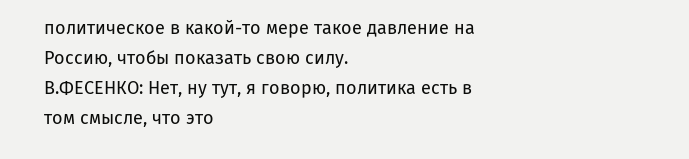политическое в какой-то мере такое давление на Россию, чтобы показать свою силу.
В.ФЕСЕНКО: Нет, ну тут, я говорю, политика есть в том смысле, что это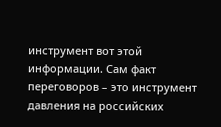инструмент вот этой информации. Сам факт переговоров – это инструмент давления на российских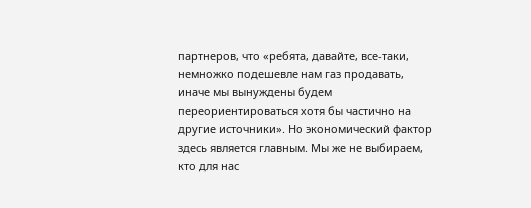партнеров, что «ребята, давайте, все-таки, немножко подешевле нам газ продавать, иначе мы вынуждены будем переориентироваться хотя бы частично на другие источники». Но экономический фактор здесь является главным. Мы же не выбираем, кто для нас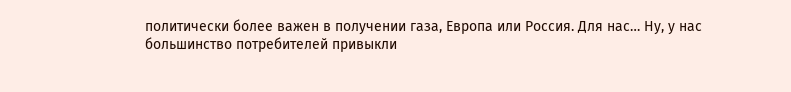политически более важен в получении газа, Европа или Россия. Для нас… Ну, у нас большинство потребителей привыкли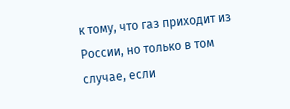к тому, что газ приходит из России, но только в том случае, если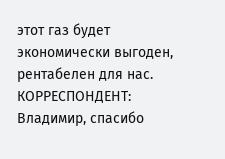этот газ будет экономически выгоден, рентабелен для нас.
КОРРЕСПОНДЕНТ: Владимир, спасибо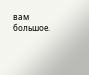вам большое.